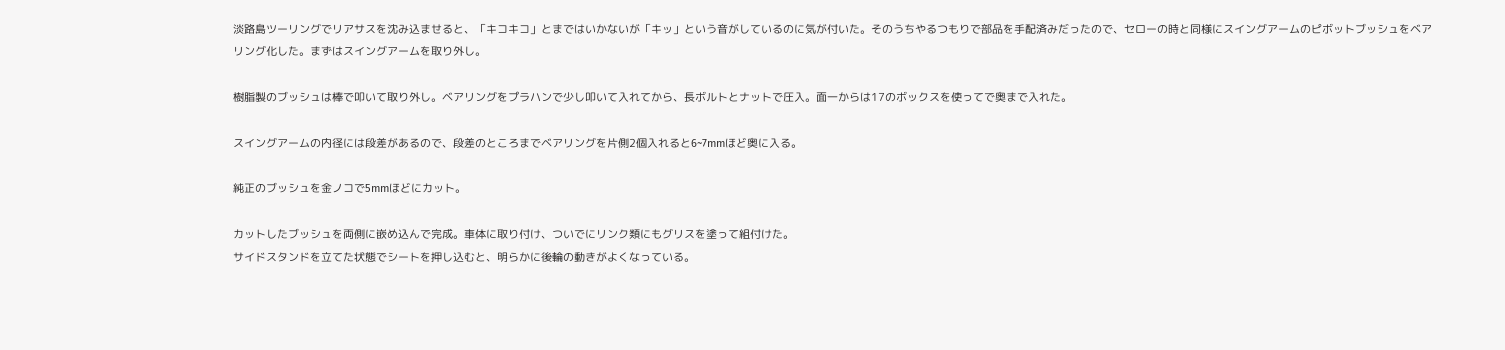淡路島ツーリングでリアサスを沈み込ませると、「キコキコ」とまではいかないが「キッ」という音がしているのに気が付いた。そのうちやるつもりで部品を手配済みだったので、セローの時と同様にスイングアームのピボットブッシュをベアリング化した。まずはスイングアームを取り外し。

樹脂製のブッシュは棒で叩いて取り外し。ベアリングをプラハンで少し叩いて入れてから、長ボルトとナットで圧入。面一からは17のボックスを使ってで奥まで入れた。

スイングアームの内径には段差があるので、段差のところまでベアリングを片側2個入れると6~7mmほど奥に入る。

純正のブッシュを金ノコで5mmほどにカット。

カットしたブッシュを両側に嵌め込んで完成。車体に取り付け、ついでにリンク類にもグリスを塗って組付けた。
サイドスタンドを立てた状態でシートを押し込むと、明らかに後輪の動きがよくなっている。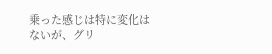乗った感じは特に変化はないが、グリ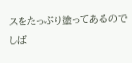スをたっぷり塗ってあるのでしば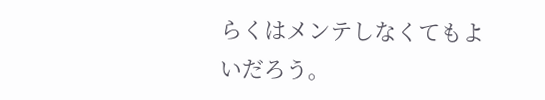らくはメンテしなくてもよいだろう。